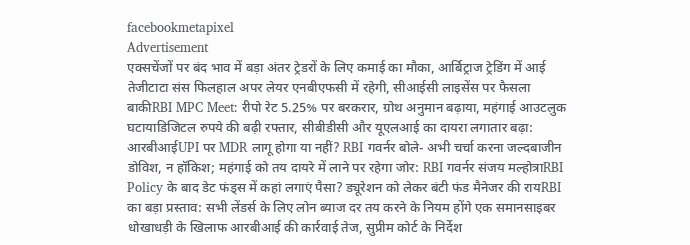facebookmetapixel
Advertisement
एक्सचेंजों पर बंद भाव में बड़ा अंतर ट्रेडरों के लिए कमाई का मौका, आर्बिट्राज ट्रेडिंग में आई तेजीटाटा संस फिलहाल अपर लेयर एनबीएफसी में रहेगी, सीआईसी लाइसेंस पर फैसला बाकीRBI MPC Meet: रीपो रेट 5.25% पर बरकरार, ग्रोथ अनुमान बढ़ाया, महंगाई आउटलुक घटायाडिजिटल रुपये की बढ़ी रफ्तार, सीबीडीसी और यूएलआई का दायरा लगातार बढ़ा: आरबीआईUPI पर MDR लागू होगा या नहीं? RBI गवर्नर बोले- अभी चर्चा करना जल्दबाजीन डोविश, न हॉकिश; महंगाई को तय दायरे में लाने पर रहेगा जोर: RBI गवर्नर संजय मल्होत्राRBI Policy के बाद डेट फंड्स में कहां लगाएं पैसा? ड्यूरेशन को लेकर बंटी फंड मैनेजर की रायRBI का बड़ा प्रस्ताव: सभी लेंडर्स के लिए लोन ब्याज दर तय करने के नियम होंगे एक समानसाइबर धोखाधड़ी के खिलाफ आरबीआई की कार्रवाई तेज, सुप्रीम कोर्ट के निर्देश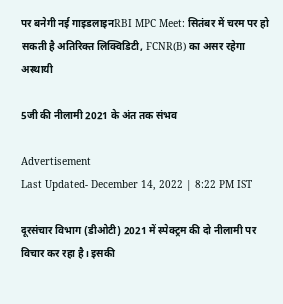पर बनेगी नई गाइडलाइनRBI MPC Meet: सितंबर में चरम पर हो सकती है अतिरिक्त लिक्विडिटी, FCNR(B) का असर रहेगा अस्थायी

5जी की नीलामी 2021 के अंत तक संभव

Advertisement
Last Updated- December 14, 2022 | 8:22 PM IST

दूरसंचार विभाग (डीओटी) 2021 में स्पेक्ट्रम की दो नीलामी पर विचार कर रहा है। इसकी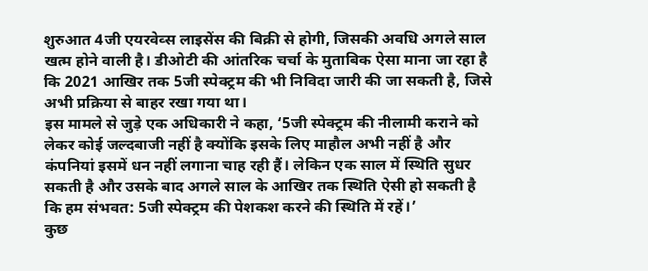शुरुआत 4जी एयरवेव्स लाइसेंस की बिक्री से होगी, जिसकी अवधि अगले साल खत्म होने वाली है। डीओटी की आंतरिक चर्चा के मुताबिक ऐसा माना जा रहा है कि 2021 आखिर तक 5जी स्पेक्ट्रम की भी निविदा जारी की जा सकती है, जिसे अभी प्रक्रिया से बाहर रखा गया था।
इस मामले से जुड़े एक अधिकारी ने कहा, ‘5जी स्पेक्ट्रम की नीलामी कराने को लेकर कोई जल्दबाजी नहीं है क्योंकि इसके लिए माहौल अभी नहीं है और कंपनियां इसमें धन नहीं लगाना चाह रही हैं। लेकिन एक साल में स्थिति सुधर सकती है और उसके बाद अगले साल के आखिर तक स्थिति ऐसी हो सकती है कि हम संभवत: 5जी स्पेक्ट्रम की पेशकश करने की स्थिति में रहें।’
कुछ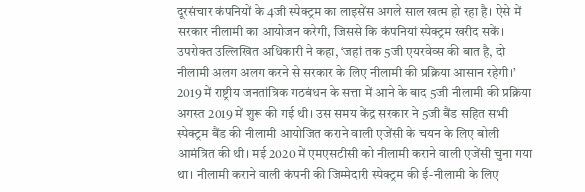दूरसंचार कंपनियों के 4जी स्पेक्ट्रम का लाइसेंस अगले साल खत्म हो रहा है। ऐसे में सरकार नीलामी का आयोजन करेगी, जिससे कि कंपनियां स्पेक्ट्रम खरीद सकें।
उपरोक्त उल्लिखित अधिकारी ने कहा, ‘जहां तक 5जी एयरवेव्स की बात है, दो नीलामी अलग अलग करने से सरकार के लिए नीलामी की प्रक्रिया आसान रहेगी।’
2019 में राष्ट्रीय जनतांत्रिक गठबंधन के सत्ता में आने के बाद 5जी नीलामी की प्रक्रिया अगस्त 2019 में शुरू की गई थी। उस समय केंद्र सरकार ने 5जी बैंड सहित सभी स्पेक्ट्रम बैंड की नीलामी आयोजित कराने वाली एजेंसी के चयन के लिए बोली आमंत्रित की थी। मई 2020 में एमएसटीसी को नीलामी कराने वाली एजेंसी चुना गया था। नीलामी कराने वाली कंपनी की जिम्मेदारी स्पेक्ट्रम की ई-नीलामी के लिए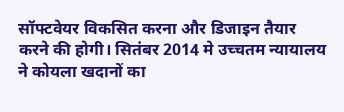सॉफ्टवेयर विकसित करना और डिजाइन तैयार करने की होगी। सितंबर 2014 मे उच्चतम न्यायालय ने कोयला खदानों का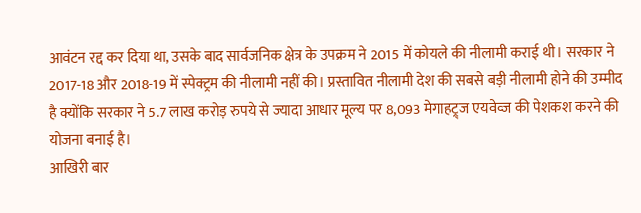आवंटन रद्द कर दिया था, उसके बाद सार्वजनिक क्षेत्र के उपक्रम ने 2015 में कोयले की नीलामी कराई थी। सरकार ने 2017-18 और 2018-19 में स्पेक्ट्रम की नीलामी नहीं की। प्रस्तावित नीलामी देश की सबसे बड़ी नीलामी होने की उम्मीद है क्योंकि सरकार ने 5.7 लाख करोड़ रुपये से ज्यादा आधार मूल्य पर 8,093 मेगाहट्र्ज एयवेव्ज की पेशकश करने की योजना बनाई है।
आखिरी बार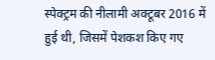स्पेक्ट्रम की नीलामी अक्टूबर 2016 में हुई थी, जिसमें पेशकश किए गए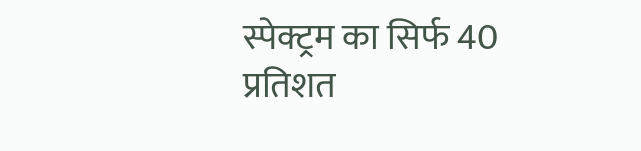स्पेक्ट्रम का सिर्फ 40 प्रतिशत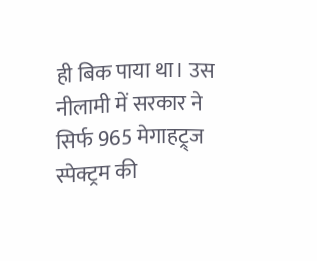ही बिक पाया था। उस नीलामी में सरकार ने सिर्फ 965 मेगाहट्र्ज स्पेक्ट्रम की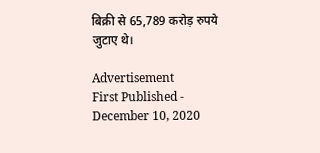बिक्री से 65,789 करोड़ रुपये जुटाए थे।

Advertisement
First Published - December 10, 2020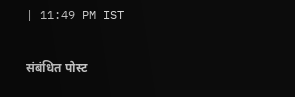| 11:49 PM IST

संबंधित पोस्ट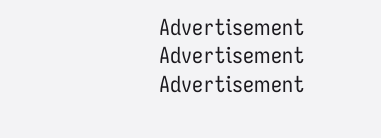Advertisement
Advertisement
Advertisement